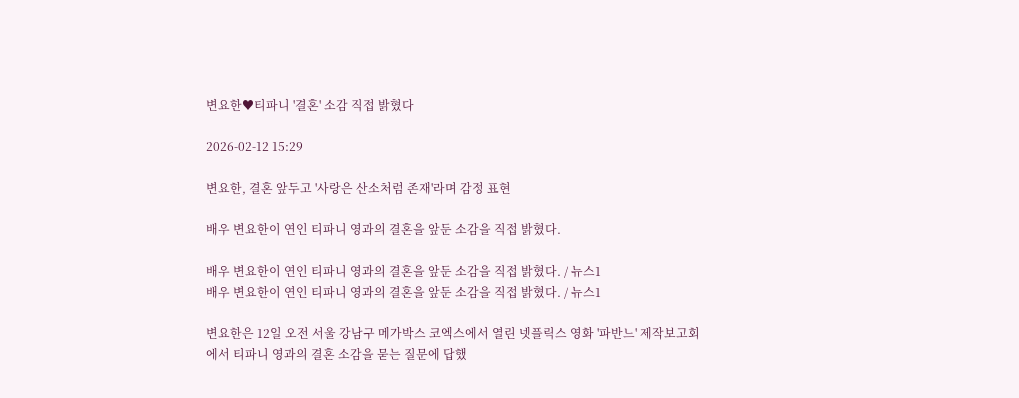변요한♥티파니 '결혼' 소감 직접 밝혔다

2026-02-12 15:29

변요한, 결혼 앞두고 '사랑은 산소처럼 존재'라며 감정 표현

배우 변요한이 연인 티파니 영과의 결혼을 앞둔 소감을 직접 밝혔다.

배우 변요한이 연인 티파니 영과의 결혼을 앞둔 소감을 직접 밝혔다. / 뉴스1
배우 변요한이 연인 티파니 영과의 결혼을 앞둔 소감을 직접 밝혔다. / 뉴스1

변요한은 12일 오전 서울 강남구 메가박스 코엑스에서 열린 넷플릭스 영화 '파반느' 제작보고회에서 티파니 영과의 결혼 소감을 묻는 질문에 답했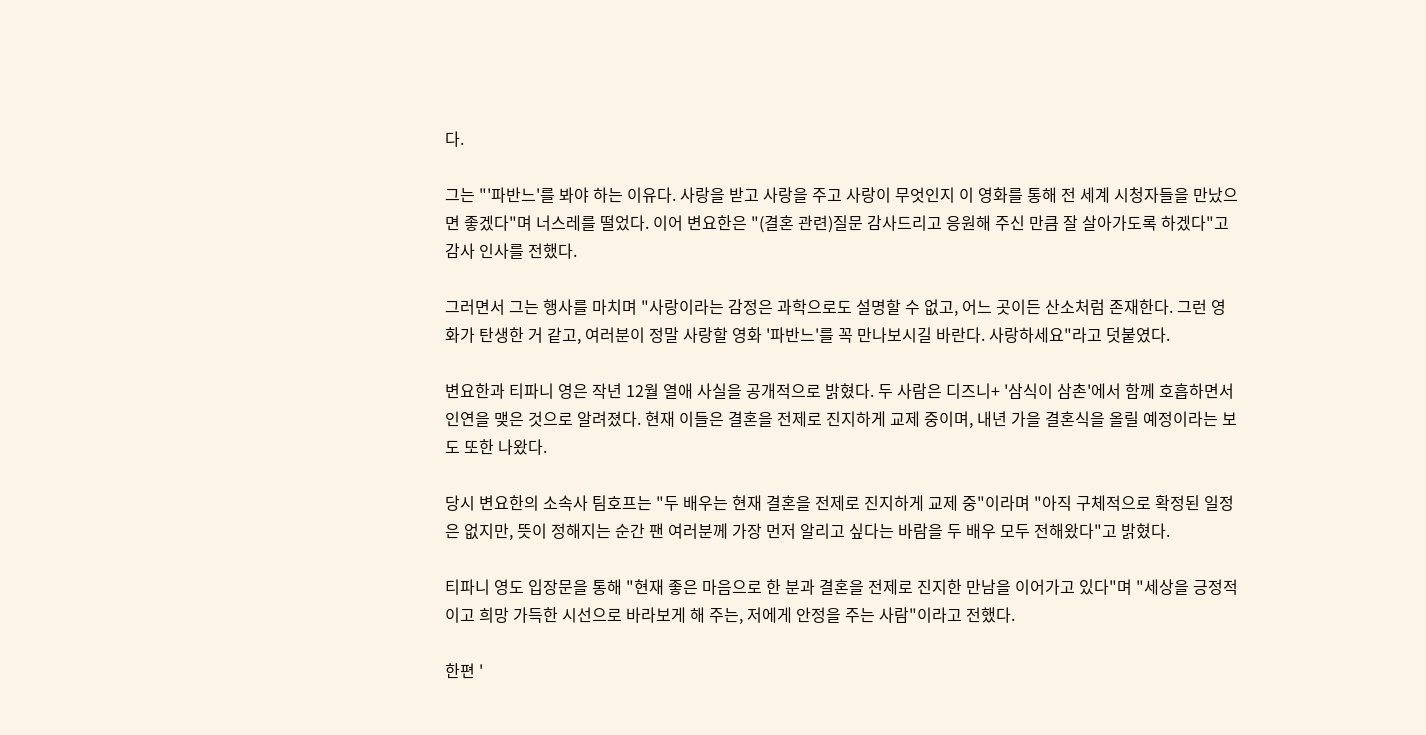다.

그는 "'파반느'를 봐야 하는 이유다. 사랑을 받고 사랑을 주고 사랑이 무엇인지 이 영화를 통해 전 세계 시청자들을 만났으면 좋겠다"며 너스레를 떨었다. 이어 변요한은 "(결혼 관련)질문 감사드리고 응원해 주신 만큼 잘 살아가도록 하겠다"고 감사 인사를 전했다.

그러면서 그는 행사를 마치며 "사랑이라는 감정은 과학으로도 설명할 수 없고, 어느 곳이든 산소처럼 존재한다. 그런 영화가 탄생한 거 같고, 여러분이 정말 사랑할 영화 '파반느'를 꼭 만나보시길 바란다. 사랑하세요"라고 덧붙였다.

변요한과 티파니 영은 작년 12월 열애 사실을 공개적으로 밝혔다. 두 사람은 디즈니+ '삼식이 삼촌'에서 함께 호흡하면서 인연을 맺은 것으로 알려졌다. 현재 이들은 결혼을 전제로 진지하게 교제 중이며, 내년 가을 결혼식을 올릴 예정이라는 보도 또한 나왔다.

당시 변요한의 소속사 팀호프는 "두 배우는 현재 결혼을 전제로 진지하게 교제 중"이라며 "아직 구체적으로 확정된 일정은 없지만, 뜻이 정해지는 순간 팬 여러분께 가장 먼저 알리고 싶다는 바람을 두 배우 모두 전해왔다"고 밝혔다.

티파니 영도 입장문을 통해 "현재 좋은 마음으로 한 분과 결혼을 전제로 진지한 만남을 이어가고 있다"며 "세상을 긍정적이고 희망 가득한 시선으로 바라보게 해 주는, 저에게 안정을 주는 사람"이라고 전했다.

한편 '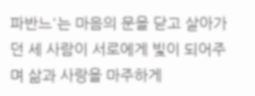파반느'는 마음의 문을 닫고 살아가던 세 사람이 서로에게 빛이 되어주며 삶과 사랑을 마주하게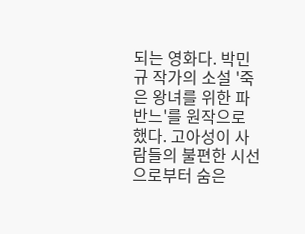되는 영화다. 박민규 작가의 소설 '죽은 왕녀를 위한 파반느'를 원작으로 했다. 고아성이 사람들의 불편한 시선으로부터 숨은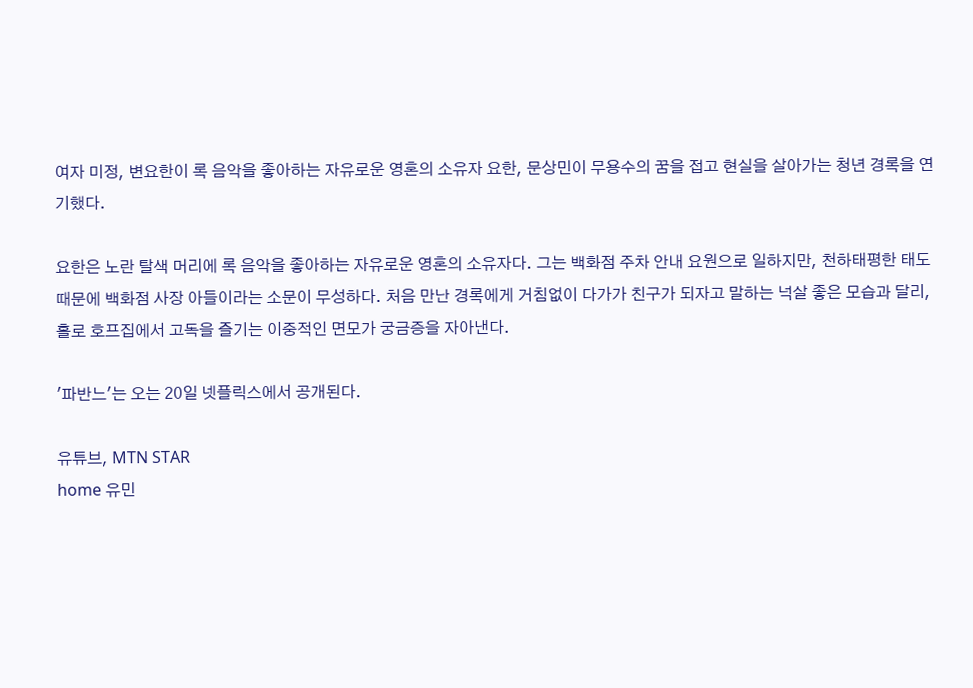여자 미정, 변요한이 록 음악을 좋아하는 자유로운 영혼의 소유자 요한, 문상민이 무용수의 꿈을 접고 현실을 살아가는 청년 경록을 연기했다.

요한은 노란 탈색 머리에 록 음악을 좋아하는 자유로운 영혼의 소유자다. 그는 백화점 주차 안내 요원으로 일하지만, 천하태평한 태도 때문에 백화점 사장 아들이라는 소문이 무성하다. 처음 만난 경록에게 거침없이 다가가 친구가 되자고 말하는 넉살 좋은 모습과 달리, 홀로 호프집에서 고독을 즐기는 이중적인 면모가 궁금증을 자아낸다.

'파반느'는 오는 20일 넷플릭스에서 공개된다.

유튜브, MTN STAR
home 유민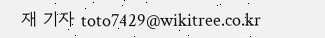재 기자 toto7429@wikitree.co.kr